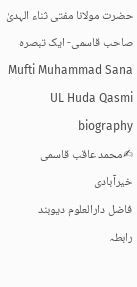حضرت مولانا مفتی ثناء الہدیٰ صاحب قاسمی- ایک تبصرہ Mufti Muhammad Sana UL Huda Qasmi biography
✍محمد عاقب قاسمی خیرآبادی
فاضل دارالعلوم دیوبند
رابطہ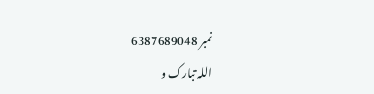نمبر 6387689048
اللہ تبارک و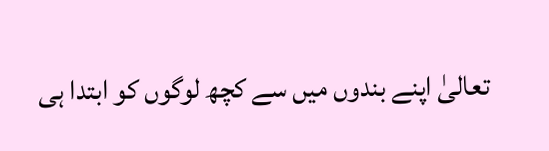تعالیٰ اپنے بندوں میں سے کچھ لوگوں کو ابتدا ہی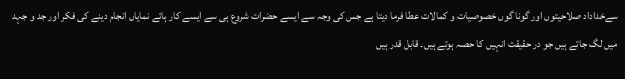سےخداداد صلاحیتوں اور گونا گوں خصوصیات و کمالات عطا فرما دیتا ہے جس کی وجہ سے ایسے حضرات شروع ہی سے ایسے کار ہائے نمایاں انجام دینے کی فکر اور جد و جہد میں لگ جاتے ہیں جو در حقیقت انہیں کا حصہ ہوتے ہیں۔ قابل قدر ہیں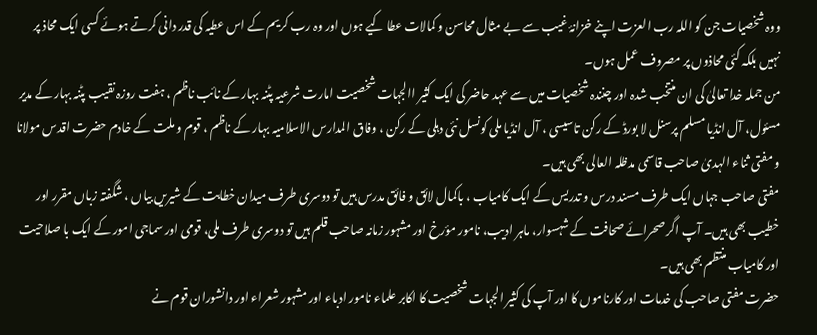ووہ شخصیات جن کو اللہ رب العزت اپنے خزانۂ غیب سے بے مثال محاسن و کمالات عطا کیے ہوں اور وہ رب کریم کے اس عطیہ کی قدر دانی کرتے ہوئے کسی ایک محاذ پر نہیں بلکہ کئی محاذوں پر مصروف عمل ہوں۔
من جملہ خدا تعالیٰ کی ان منتخب شدہ اور چنندہ شخصیات میں سے عہد حاضر کی ایک کثیر االجہات شخصیت امارت شرعیہ پٹنہ بہار کے نائب ناظم ، ہفت روزہ نقیب پٹنہ بہار کے مدیر مسئول، آل انڈیا مسلم پرسنل لا بورڈ کے رکن تاسیسی ، آل انڈیا ملی کونسل نئی دہلی کے رکن ، وفاق المدارس الاسلامیہ بہار کے ناظم ، قوم و ملت کے خادم حضرت اقدس مولانا و مفتی ثناء الہدیٰ صاحب قاسمی مدظلہ العالی بھی ہیں۔
مفتی صاحب جہاں ایک طرف مسند درس و تدریس کے ایک کامیاب ، باکمال لائق و فائق مدرس ہیں تو دوسری طرف میدان خطابت کے شیریں بیاں ، شگفتہ زباں مقرر اور خطیب بھی ہیں۔ آپ اگر صحرائے صحافت کے شہسوار، ماہر ادیب، نامور مؤرخ اور مشہور زمانہ صاحب قلم ہیں تو دوسری طرف ملی، قومی اور سماجی امور کے ایک با صلاحیت اور کامیاب منتظم بھی ہیں۔
حضرت مفتی صاحب کی خدمات اور کارناموں کا اور آپ کی کثیر الجہات شخصیت کا اکابر علماء نامور ادباء اور مشہور شعراء اور دانشوران قوم نے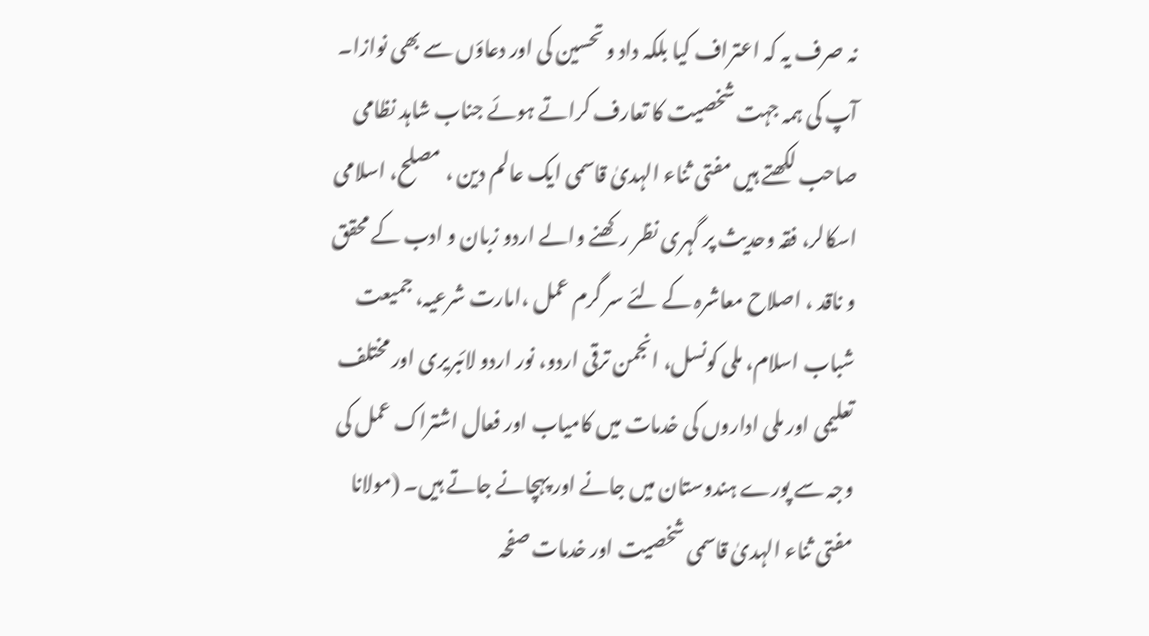نہ صرف یہ کہ اعتراف کیا بلکہ داد و تحسین کی اور دعاؤں سے بھی نوازا۔
آپ کی ہمہ جہت شخصیت کا تعارف کراتے ہوئے جناب شاہد نظامی صاحب لکھتے ہیں مفتی ثناء الہدیٰ قاسمی ایک عالم دین ، مصلح، اسلامی اسکالر، فقہ وحدیث پر گہری نظر رکھنے والے اردو زبان و ادب کے محقق و ناقد ، اصلاح معاشرہ کے لئے سر گرم عمل ،امارت شرعیہ، جمیعت شباب اسلام، ملی کونسل، انجمن ترقی اردو، نور اردو لائبریری اور مختلف تعلیمی اور ملی اداروں کی خدمات میں کامیاب اور فعال اشتراک عمل کی وجہ سے پورے ہندوستان میں جانے اور پہچانے جاتے ہیں۔ (مولانا مفتی ثناء الہدیٰ قاسمی شخصیت اور خدمات صفحہ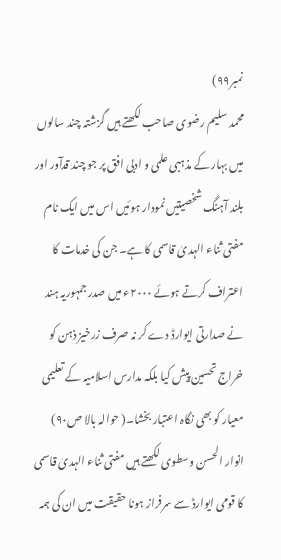نمبر۹۹)
محمد سلیم رضوی صاحب لکھتے ہیں گزشتہ چند سالوں میں بہار کے مذہبی علمی و ادبی افق پر جو چند قدآور اور بلند آہنگ شخصیتیں نمودار ہوئیں اس میں ایک نام مفتی ثناء الہدیٰ قاسمی کا ہے۔ جن کی خدمات کا اعتراف کرتے ہوئے ۲۰۰۰ء میں صدر جمہوریہ ہند نے صدارتی ایوارڈ دے کر نہ صرف زرخیز ذہن کو خراج تحسین پیش کیا بلکہ مدارس اسلامیہ کے تعلیمی معیار کو بھی نگاہ اعتبار بخشا۔( حوالہ بالا ص۹۰)
انوار الحسن وسطوی لکھتے ہیں مفتی ثناء الہدیٰ قاسمی کا قومی ایوارڈ سے سرفراز ہونا حقیقت میں ان کی ہمہ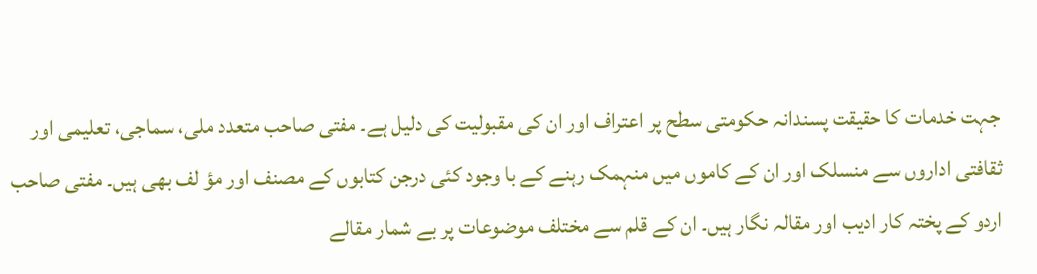جہت خدمات کا حقیقت پسندانہ حکومتی سطح پر اعتراف اور ان کی مقبولیت کی دلیل ہے۔ مفتی صاحب متعدد ملی، سماجی، تعلیمی اور ثقافتی اداروں سے منسلک اور ان کے کاموں میں منہمک رہنے کے با وجود کئی درجن کتابوں کے مصنف اور مؤ لف بھی ہیں۔ مفتی صاحب اردو کے پختہ کار ادیب اور مقالہ نگار ہیں۔ ان کے قلم سے مختلف موضوعات پر بے شمار مقالے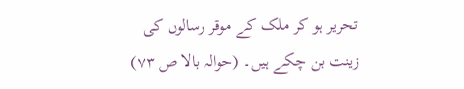تحریر ہو کر ملک کے موقر رسالوں کی زینت بن چکے ہیں۔ (حوالہ بالا ص ۷۳)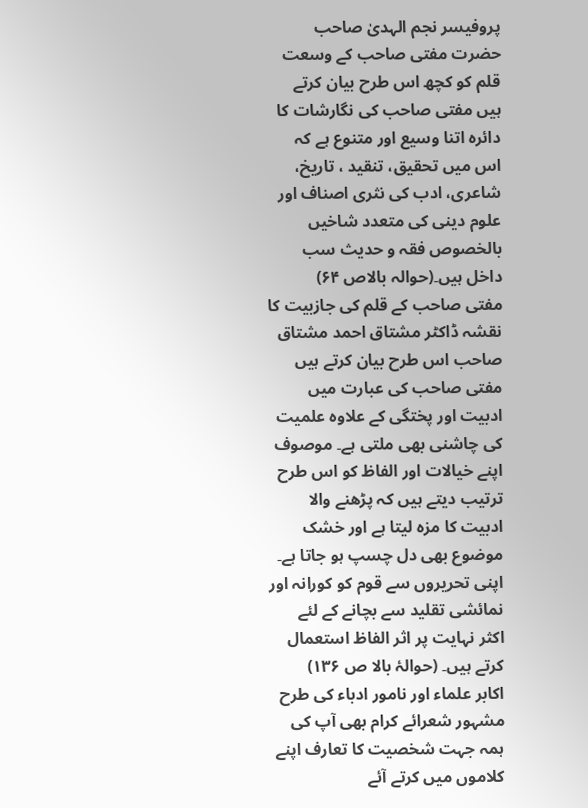پروفیسر نجم الہدیٰ صاحب حضرت مفتی صاحب کے وسعت قلم کو کچھ اس طرح بیان کرتے ہیں مفتی صاحب کی نگارشات کا دائرہ اتنا وسیع اور متنوع ہے کہ اس میں تحقیق، تنقید ، تاریخ، شاعری، ادب کی نثری اصناف اور علوم دینی کی متعدد شاخیں بالخصوص فقہ و حدیث سب داخل ہیں۔(حوالہ بالاص ۶۴)
مفتی صاحب کے قلم کی جازبیت کا نقشہ ڈاکٹر مشتاق احمد مشتاق صاحب اس طرح بیان کرتے ہیں مفتی صاحب کی عبارت میں ادبیت اور پختگی کے علاوہ علمیت کی چاشنی بھی ملتی ہے۔ موصوف اپنے خیالات اور الفاظ کو اس طرح ترتیب دیتے ہیں کہ پڑھنے والا ادبیت کا مزہ لیتا ہے اور خشک موضوع بھی دل چسپ ہو جاتا ہے۔ اپنی تحریروں سے قوم کو کورانہ اور نمائشی تقلید سے بچانے کے لئے اکثر نہایت پر اثر الفاظ استعمال کرتے ہیں۔ (حوالۂ بالا ص ۱۳۶)
اکابر علماء اور نامور ادباء کی طرح مشہور شعرائے کرام بھی آپ کی ہمہ جہت شخصیت کا تعارف اپنے کلاموں میں کرتے آئے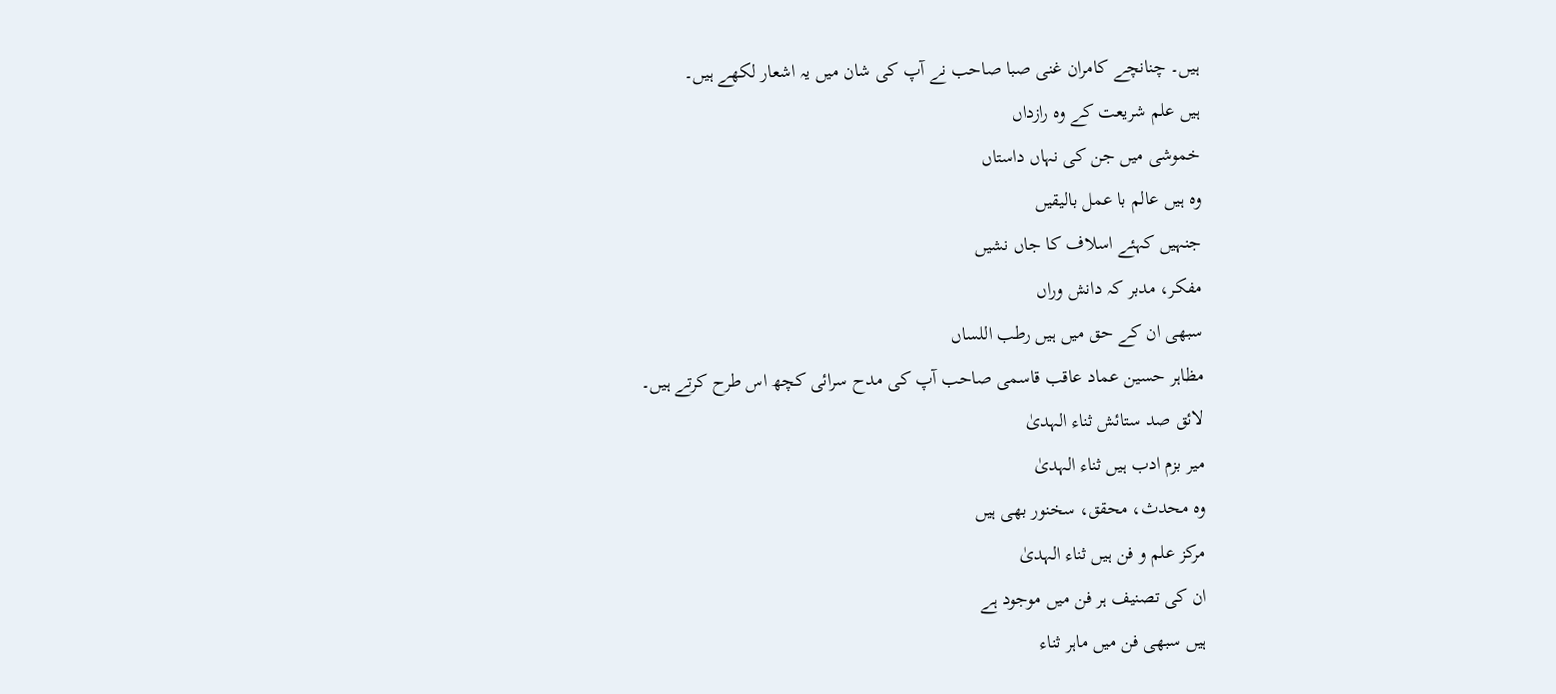ہیں۔ چنانچے کامران غنی صبا صاحب نے آپ کی شان میں یہ اشعار لکھے ہیں۔
ہیں علم شریعت کے وہ رازداں
خموشی میں جن کی نہاں داستاں
وہ ہیں عالم با عمل بالیقیں
جنہیں کہئے اسلاف کا جاں نشیں
مفکر، مدبر کہ دانش وراں
سبھی ان کے حق میں ہیں رطب اللساں
مظاہر حسین عماد عاقب قاسمی صاحب آپ کی مدح سرائی کچھ اس طرح کرتے ہیں۔
لائق صد ستائش ثناء الہدیٰ
میر بزم ادب ہیں ثناء الہدیٰ
وہ محدث، محقق، سخنور بھی ہیں
مرکز علم و فن ہیں ثناء الہدیٰ
ان کی تصنیف ہر فن میں موجود ہے
ہیں سبھی فن میں ماہر ثناء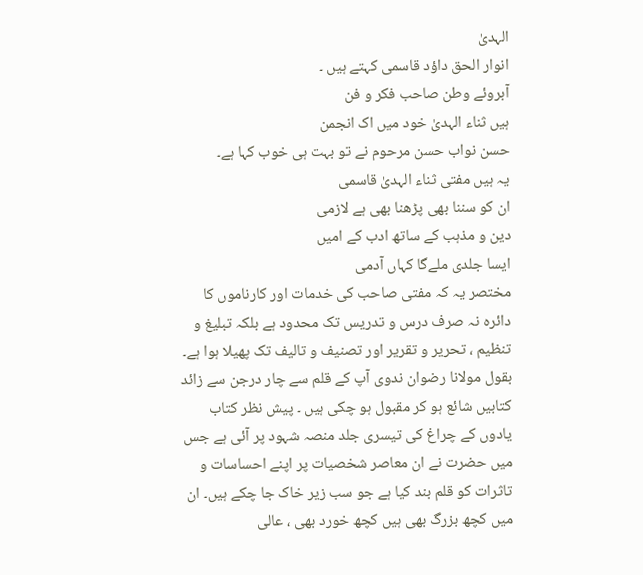الہدیٰ
انوار الحق داؤد قاسمی کہتے ہیں ۔
آبروئے وطن صاحب فکر و فن
ہیں ثناء الہدیٰ خود میں اک انجمن
حسن نواب حسن مرحوم نے تو بہت ہی خوب کہا ہے۔
یہ ہیں مفتی ثناء الہدیٰ قاسمی
ان کو سننا بھی پڑھنا بھی ہے لازمی
دین و مذہب کے ساتھ ادب کے امیں
ایسا جلدی ملےگا کہاں آدمی
مختصر یہ کہ مفتی صاحب کی خدمات اور کارناموں کا دائرہ نہ صرف درس و تدریس تک محدود ہے بلکہ تبلیغ و تنظیم ، تحریر و تقریر اور تصنیف و تالیف تک پھیلا ہوا ہے۔ بقول مولانا رضوان ندوی آپ کے قلم سے چار درجن سے زائد کتابیں شائع ہو کر مقبول ہو چکی ہیں ۔ پیش نظر کتاب یادوں کے چراغ کی تیسری جلد منصہ شہود پر آئی ہے جس میں حضرت نے ان معاصر شخصیات پر اپنے احساسات و تاثرات کو قلم بند کیا ہے جو سب زیر خاک جا چکے ہیں۔ ان میں کچھ بزرگ بھی ہیں کچھ خورد بھی ، عالی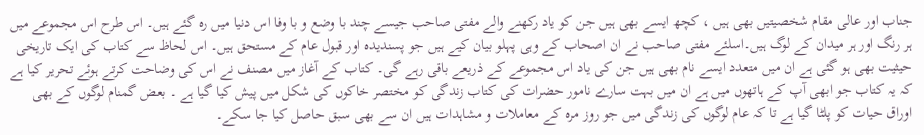جناب اور عالی مقام شخصیتیں بھی ہیں ، کچھ ایسے بھی ہیں جن کو یاد رکھنے والے مفتی صاحب جیسے چند با وضع و با وفا اس دنیا میں رہ گئے ہیں۔ اس طرح اس مجموعے میں ہر رنگ اور ہر میدان کے لوگ ہیں۔اسلئے مفتی صاحب نے ان اصحاب کے وہی پہلو بیان کیے ہیں جو پسندیدہ اور قبول عام کے مستحق ہیں۔ اس لحاظ سے کتاب کی ایک تاریخی حیثیت بھی ہو گئی ہے ان میں متعدد ایسے نام بھی ہیں جن کی یاد اس مجموعے کے ذریعے باقی رہے گی۔ کتاب کے آغاز میں مصنف نے اس کی وضاحت کرتے ہوئے تحریر کیا ہے کہ یہ کتاب جو ابھی آپ کے ہاتھوں میں ہے ان میں بہت سارے نامور حضرات کی کتاب زندگی کو مختصر خاکوں کی شکل میں پیش کیا گیا ہے ۔ بعض گمنام لوگوں کے بھی اوراق حیات کو پلٹا گیا ہے تا کہ عام لوگوں کی زندگی میں جو روز مرہ کے معاملات و مشاہدات ہیں ان سے بھی سبق حاصل کیا جا سکے۔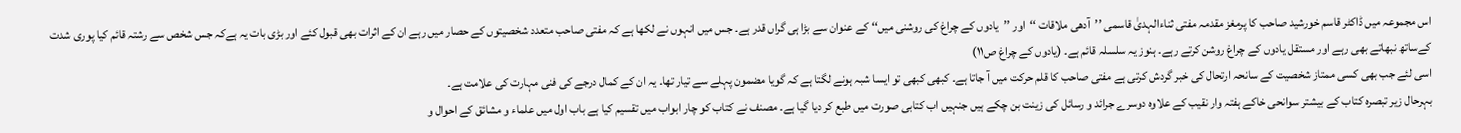اس مجموعہ میں ڈاکٹر قاسم خورشید صاحب کا پرمغز مقدمہ مفتی ثناءالہدیٰ قاسمی ’’آدھی ملاقات ‘‘اور ’’یادوں کے چراغ کی روشنی میں‘‘ کے عنوان سے بڑا ہی گراں قدر ہے۔ جس میں انہوں نے لکھا ہے کہ مفتی صاحب متعدد شخصیتوں کے حصار میں رہے ان کے اثرات بھی قبول کئے اور بڑی بات یہ ہےکہ جس شخص سے رشتہ قائم کیا پوری شدت کےساتھ نبھاتے بھی رہے اور مستقل یادوں کے چراغ روشن کرتے رہے۔ ہنوز یہ سلسلہ قائم ہے۔ (یادوں کے چراغ ص۱۱)
اسی لئے جب بھی کسی ممتاز شخصیت کے سانحہ ارتحال کی خبر گردش کرتی ہے مفتی صاحب کا قلم حرکت میں آ جاتا ہے۔ کبھی کبھی تو ایسا شبہ ہونے لگتا ہے کہ گویا مضمون پہلے سے تیار تھا۔ یہ ان کے کمال درجے کی فنی مہارت کی علامت ہے۔
بہرحال زیر تبصرہ کتاب کے بیشتر سوانحی خاکے ہفتہ وار نقیب کے علاوہ دوسرے جرائد و رسائل کی زینت بن چکے ہیں جنہیں اب کتابی صورت میں طبع کر دیا گیا ہے۔ مصنف نے کتاب کو چار ابواب میں تقسیم کیا ہے باب اول میں علماء و مشائق کے احوال و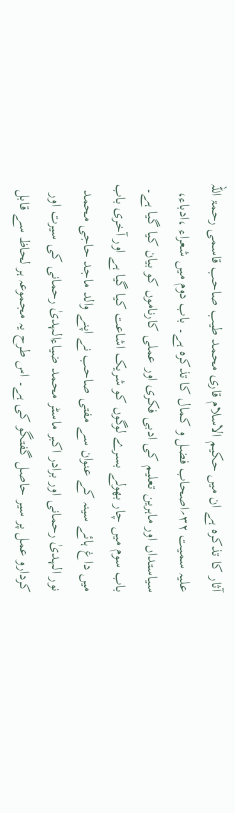آثار کا تذکرہ ہے ان میں حکیم الاسلام قاری محمد طیب صاحب قاسمی رحمۃ اللہ علیہ سمیت ۳۲؍اصحاب فضل و کمال کا تذکرہ ہے۔ باب دوم میں شعراء ،ادباء، سیاستداں اور ماہرین تعلیم کی ادبی فکری اور عملی کارناموں کو بیان کیا گیا ہے۔ باب سوم میں چار بھولے بسرے لوگوں کو شریک اشاعت کیا گیا ہے اور آخری باب میں داغ ہائے سینہ کے عنوان سے مفتی صاحب نے اپنے والد ماجد حاجی محمد نور الہدیٰ رحمانی اور برادر اکبر ماسٹر محمد ضیاءالہدیٰ رحمانی کی سیرت اور کردارو عمل پر سیر حاصل گفتگو کی ہے۔ اس طرح یہ مجموعہ ہر لحاظ سے قابل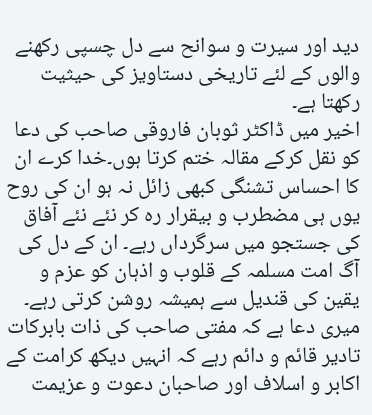دید اور سیرت و سوانح سے دل چسپی رکھنے والوں کے لئے تاریخی دستاویز کی حیثیت رکھتا ہے۔
اخیر میں ڈاکٹر ثوبان فاروقی صاحب کی دعا کو نقل کرکے مقالہ ختم کرتا ہوں۔خدا کرے ان کا احساس تشنگی کبھی زائل نہ ہو ان کی روح یوں ہی مضطرب و بیقرار رہ کر نئے نئے آفاق کی جستجو میں سرگرداں رہے۔ ان کے دل کی آگ امت مسلمہ کے قلوب و اذہان کو عزم و یقین کی قندیل سے ہمیشہ روشن کرتی رہے۔
میری دعا ہے کہ مفتی صاحب کی ذات بابرکات تادیر قائم و دائم رہے کہ انہیں دیکھ کرامت کے اکابر و اسلاف اور صاحبان دعوت و عزیمت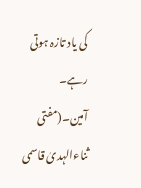کی یاد تازہ ہوتی رہے۔ آمین۔(مفتی ثناءالہدیٰ قاسمی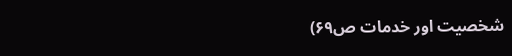شخصیت اور خدمات ص۶۹)